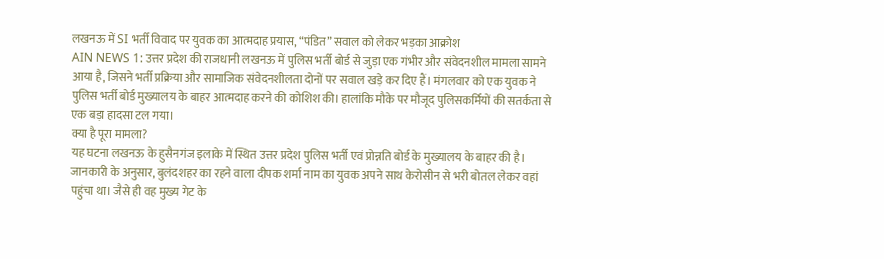लखनऊ में SI भर्ती विवाद पर युवक का आत्मदाह प्रयास, “पंडित” सवाल को लेकर भड़का आक्रोश
AIN NEWS 1: उत्तर प्रदेश की राजधानी लखनऊ में पुलिस भर्ती बोर्ड से जुड़ा एक गंभीर और संवेदनशील मामला सामने आया है, जिसने भर्ती प्रक्रिया और सामाजिक संवेदनशीलता दोनों पर सवाल खड़े कर दिए हैं। मंगलवार को एक युवक ने पुलिस भर्ती बोर्ड मुख्यालय के बाहर आत्मदाह करने की कोशिश की। हालांकि मौके पर मौजूद पुलिसकर्मियों की सतर्कता से एक बड़ा हादसा टल गया।
क्या है पूरा मामला?
यह घटना लखनऊ के हुसैनगंज इलाके में स्थित उत्तर प्रदेश पुलिस भर्ती एवं प्रोन्नति बोर्ड के मुख्यालय के बाहर की है। जानकारी के अनुसार, बुलंदशहर का रहने वाला दीपक शर्मा नाम का युवक अपने साथ केरोसीन से भरी बोतल लेकर वहां पहुंचा था। जैसे ही वह मुख्य गेट के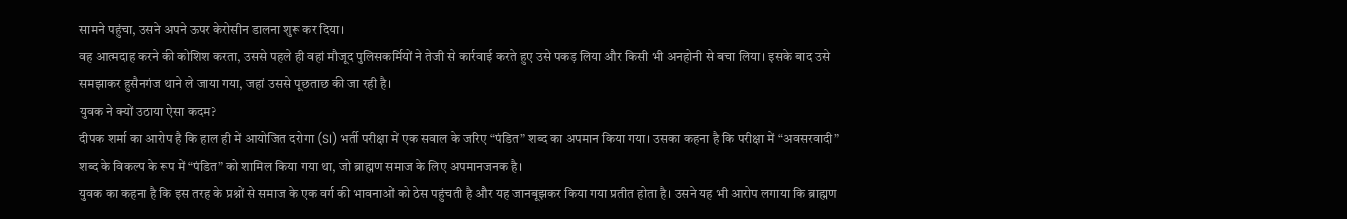सामने पहुंचा, उसने अपने ऊपर केरोसीन डालना शुरू कर दिया।
वह आत्मदाह करने की कोशिश करता, उससे पहले ही वहां मौजूद पुलिसकर्मियों ने तेजी से कार्रवाई करते हुए उसे पकड़ लिया और किसी भी अनहोनी से बचा लिया। इसके बाद उसे समझाकर हुसैनगंज थाने ले जाया गया, जहां उससे पूछताछ की जा रही है।
युवक ने क्यों उठाया ऐसा कदम?
दीपक शर्मा का आरोप है कि हाल ही में आयोजित दरोगा (SI) भर्ती परीक्षा में एक सवाल के जरिए “पंडित” शब्द का अपमान किया गया। उसका कहना है कि परीक्षा में “अवसरवादी” शब्द के विकल्प के रूप में “पंडित” को शामिल किया गया था, जो ब्राह्मण समाज के लिए अपमानजनक है।
युवक का कहना है कि इस तरह के प्रश्नों से समाज के एक वर्ग की भावनाओं को ठेस पहुंचती है और यह जानबूझकर किया गया प्रतीत होता है। उसने यह भी आरोप लगाया कि ब्राह्मण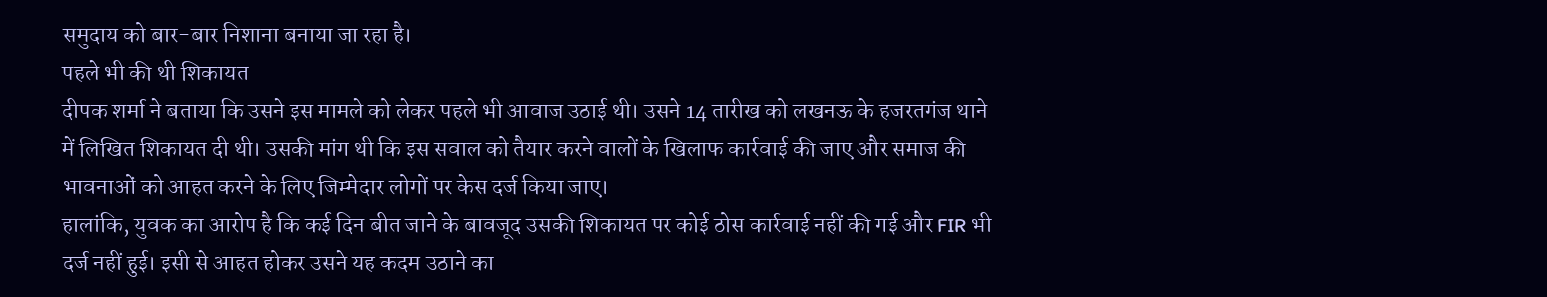समुदाय को बार-बार निशाना बनाया जा रहा है।
पहले भी की थी शिकायत
दीपक शर्मा ने बताया कि उसने इस मामले को लेकर पहले भी आवाज उठाई थी। उसने 14 तारीख को लखनऊ के हजरतगंज थाने में लिखित शिकायत दी थी। उसकी मांग थी कि इस सवाल को तैयार करने वालों के खिलाफ कार्रवाई की जाए और समाज की भावनाओं को आहत करने के लिए जिम्मेदार लोगों पर केस दर्ज किया जाए।
हालांकि, युवक का आरोप है कि कई दिन बीत जाने के बावजूद उसकी शिकायत पर कोई ठोस कार्रवाई नहीं की गई और FIR भी दर्ज नहीं हुई। इसी से आहत होकर उसने यह कदम उठाने का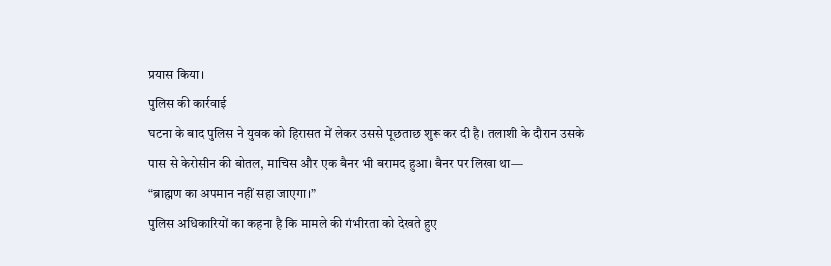प्रयास किया।
पुलिस की कार्रवाई
घटना के बाद पुलिस ने युवक को हिरासत में लेकर उससे पूछताछ शुरू कर दी है। तलाशी के दौरान उसके पास से केरोसीन की बोतल, माचिस और एक बैनर भी बरामद हुआ। बैनर पर लिखा था—
“ब्राह्मण का अपमान नहीं सहा जाएगा।”
पुलिस अधिकारियों का कहना है कि मामले की गंभीरता को देखते हुए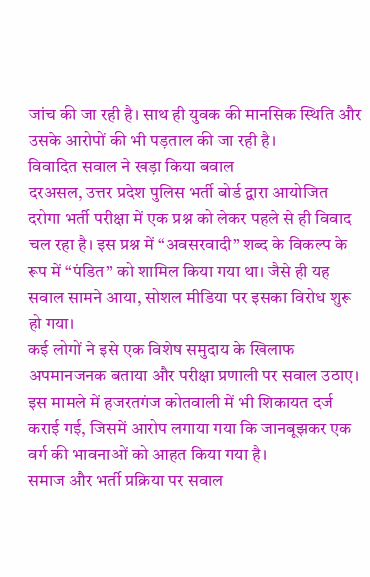जांच की जा रही है। साथ ही युवक की मानसिक स्थिति और उसके आरोपों की भी पड़ताल की जा रही है।
विवादित सवाल ने खड़ा किया बवाल
दरअसल, उत्तर प्रदेश पुलिस भर्ती बोर्ड द्वारा आयोजित दरोगा भर्ती परीक्षा में एक प्रश्न को लेकर पहले से ही विवाद चल रहा है। इस प्रश्न में “अवसरवादी” शब्द के विकल्प के रूप में “पंडित” को शामिल किया गया था। जैसे ही यह सवाल सामने आया, सोशल मीडिया पर इसका विरोध शुरू हो गया।
कई लोगों ने इसे एक विशेष समुदाय के खिलाफ अपमानजनक बताया और परीक्षा प्रणाली पर सवाल उठाए। इस मामले में हजरतगंज कोतवाली में भी शिकायत दर्ज कराई गई, जिसमें आरोप लगाया गया कि जानबूझकर एक वर्ग की भावनाओं को आहत किया गया है।
समाज और भर्ती प्रक्रिया पर सवाल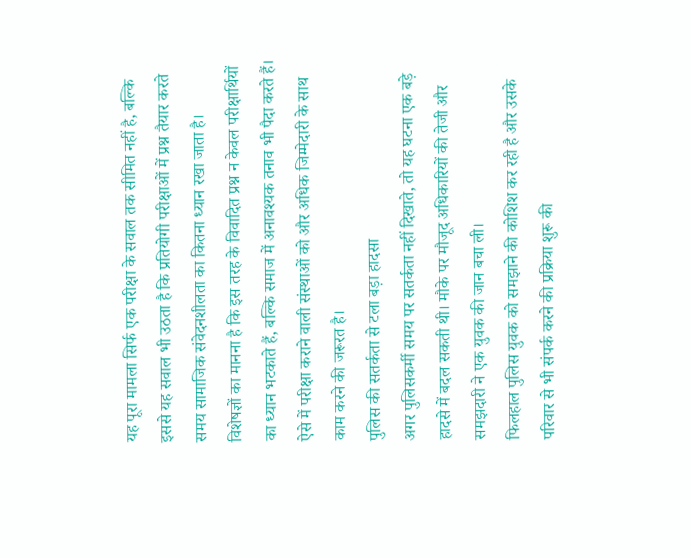यह पूरा मामला सिर्फ एक परीक्षा के सवाल तक सीमित नहीं है, बल्कि इससे यह सवाल भी उठता है कि प्रतियोगी परीक्षाओं में प्रश्न तैयार करते समय सामाजिक संवेदनशीलता का कितना ध्यान रखा जाता है।
विशेषज्ञों का मानना है कि इस तरह के विवादित प्रश्न न केवल परीक्षार्थियों का ध्यान भटकाते हैं, बल्कि समाज में अनावश्यक तनाव भी पैदा करते हैं। ऐसे में परीक्षा कराने वाली संस्थाओं को और अधिक जिम्मेदारी के साथ काम करने की जरूरत है।
पुलिस की सतर्कता से टला बड़ा हादसा
अगर पुलिसकर्मी समय पर सतर्कता नहीं दिखाते, तो यह घटना एक बड़े हादसे में बदल सकती थी। मौके पर मौजूद अधिकारियों की तेजी और समझदारी ने एक युवक की जान बचा ली।
फिलहाल पुलिस युवक को समझाने की कोशिश कर रही है और उसके परिवार से भी संपर्क करने की प्रक्रिया शुरू की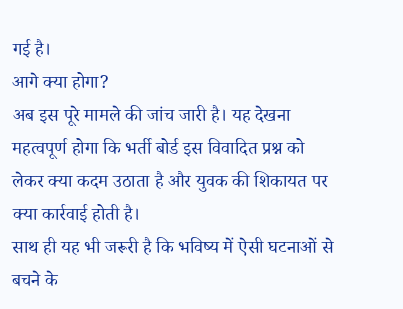गई है।
आगे क्या होगा?
अब इस पूरे मामले की जांच जारी है। यह देखना महत्वपूर्ण होगा कि भर्ती बोर्ड इस विवादित प्रश्न को लेकर क्या कदम उठाता है और युवक की शिकायत पर क्या कार्रवाई होती है।
साथ ही यह भी जरूरी है कि भविष्य में ऐसी घटनाओं से बचने के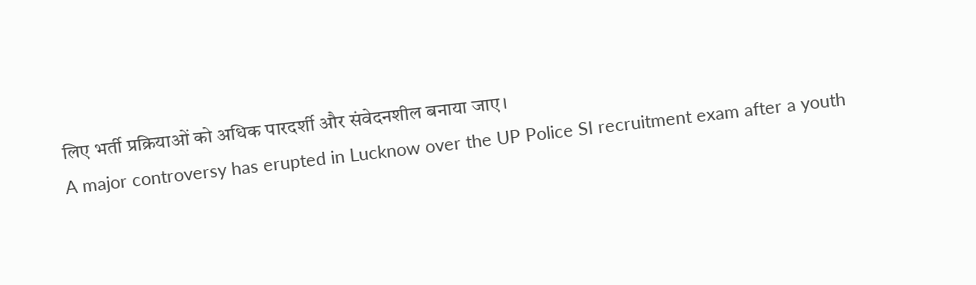लिए भर्ती प्रक्रियाओं को अधिक पारदर्शी और संवेदनशील बनाया जाए।
A major controversy has erupted in Lucknow over the UP Police SI recruitment exam after a youth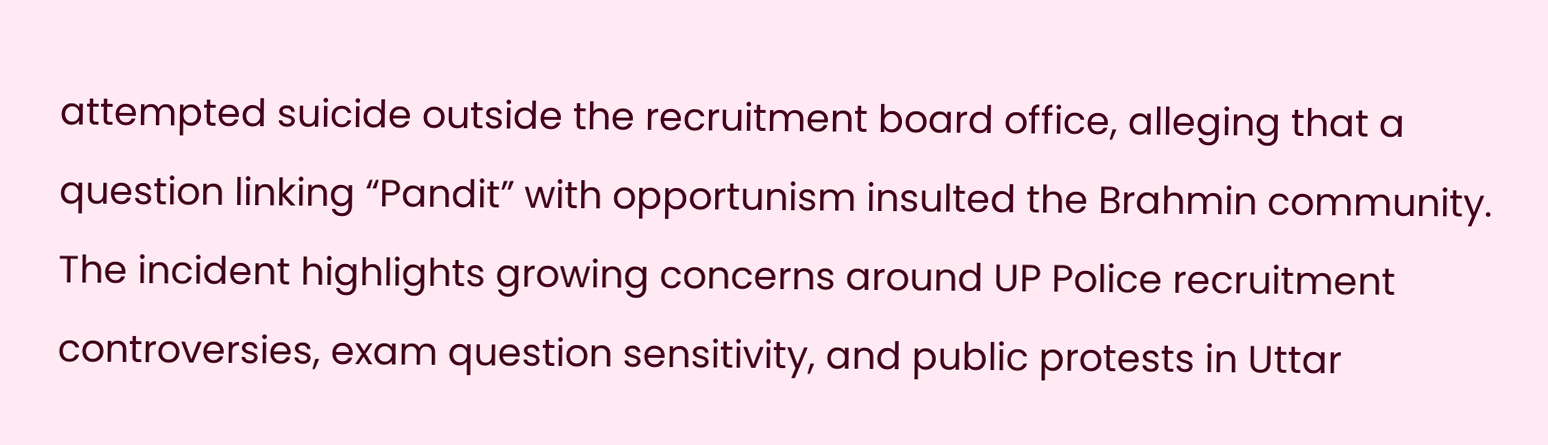attempted suicide outside the recruitment board office, alleging that a question linking “Pandit” with opportunism insulted the Brahmin community. The incident highlights growing concerns around UP Police recruitment controversies, exam question sensitivity, and public protests in Uttar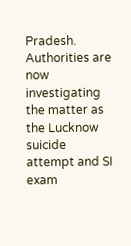Pradesh. Authorities are now investigating the matter as the Lucknow suicide attempt and SI exam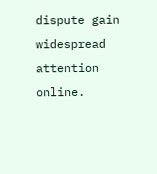dispute gain widespread attention online.